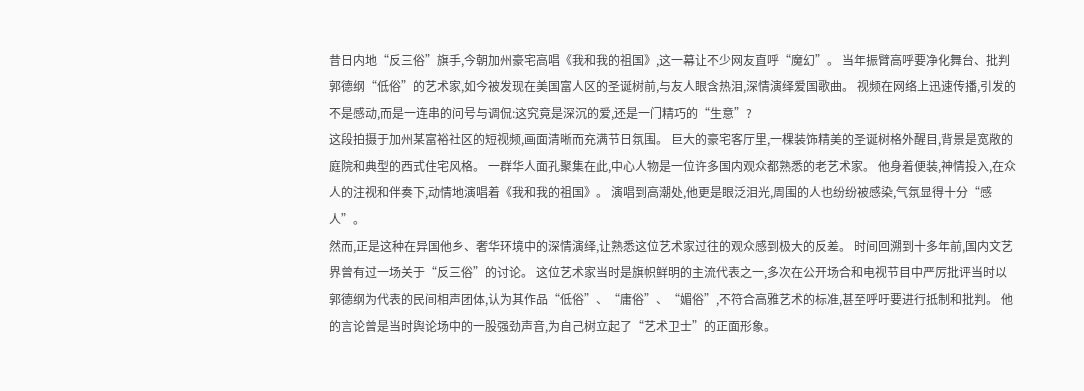昔日内地“反三俗”旗手,今朝加州豪宅高唱《我和我的祖国》,这一幕让不少网友直呼“魔幻”。 当年振臂高呼要净化舞台、批判郭德纲“低俗”的艺术家,如今被发现在美国富人区的圣诞树前,与友人眼含热泪,深情演绎爱国歌曲。 视频在网络上迅速传播,引发的不是感动,而是一连串的问号与调侃:这究竟是深沉的爱,还是一门精巧的“生意”?
这段拍摄于加州某富裕社区的短视频,画面清晰而充满节日氛围。 巨大的豪宅客厅里,一棵装饰精美的圣诞树格外醒目,背景是宽敞的庭院和典型的西式住宅风格。 一群华人面孔聚集在此,中心人物是一位许多国内观众都熟悉的老艺术家。 他身着便装,神情投入,在众人的注视和伴奏下,动情地演唱着《我和我的祖国》。 演唱到高潮处,他更是眼泛泪光,周围的人也纷纷被感染,气氛显得十分“感人”。
然而,正是这种在异国他乡、奢华环境中的深情演绎,让熟悉这位艺术家过往的观众感到极大的反差。 时间回溯到十多年前,国内文艺界曾有过一场关于“反三俗”的讨论。 这位艺术家当时是旗帜鲜明的主流代表之一,多次在公开场合和电视节目中严厉批评当时以郭德纲为代表的民间相声团体,认为其作品“低俗”、“庸俗”、“媚俗”,不符合高雅艺术的标准,甚至呼吁要进行抵制和批判。 他的言论曾是当时舆论场中的一股强劲声音,为自己树立起了“艺术卫士”的正面形象。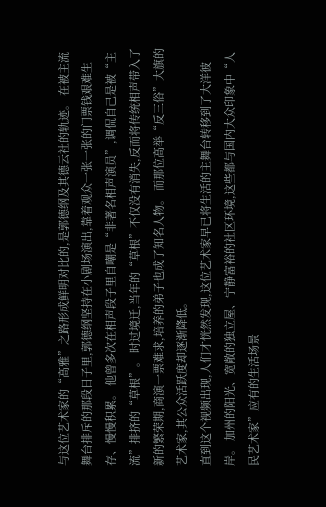与这位艺术家的“高雅”之路形成鲜明对比的,是郭德纲及其德云社的轨迹。 在被主流舞台排斥的那段日子里,郭德纲坚持在小剧场演出,靠着观众一张一张的门票钱艰难生存、慢慢积累。 他曾多次在相声段子里自嘲是“非著名相声演员”,调侃自己是被“主流”排挤的“草根”。 时过境迁,当年的“草根”不仅没有消失,反而将传统相声带入了新的繁荣期,商演一票难求,培养的弟子也成了知名人物。 而那位高举“反三俗”大旗的艺术家,其公众活跃度却逐渐降低。
直到这个视频出现,人们才恍然发现,这位艺术家早已将生活的主舞台转移到了大洋彼岸。 加州的阳光、宽敞的独立屋、宁静富裕的社区环境,这些都与国内大众印象中“人民艺术家”应有的生活场景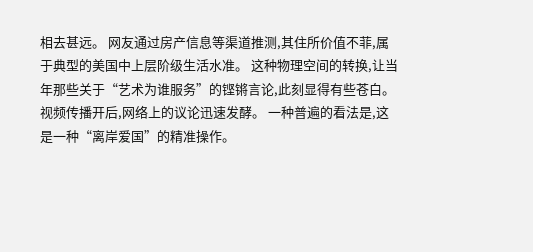相去甚远。 网友通过房产信息等渠道推测,其住所价值不菲,属于典型的美国中上层阶级生活水准。 这种物理空间的转换,让当年那些关于“艺术为谁服务”的铿锵言论,此刻显得有些苍白。
视频传播开后,网络上的议论迅速发酵。 一种普遍的看法是,这是一种“离岸爱国”的精准操作。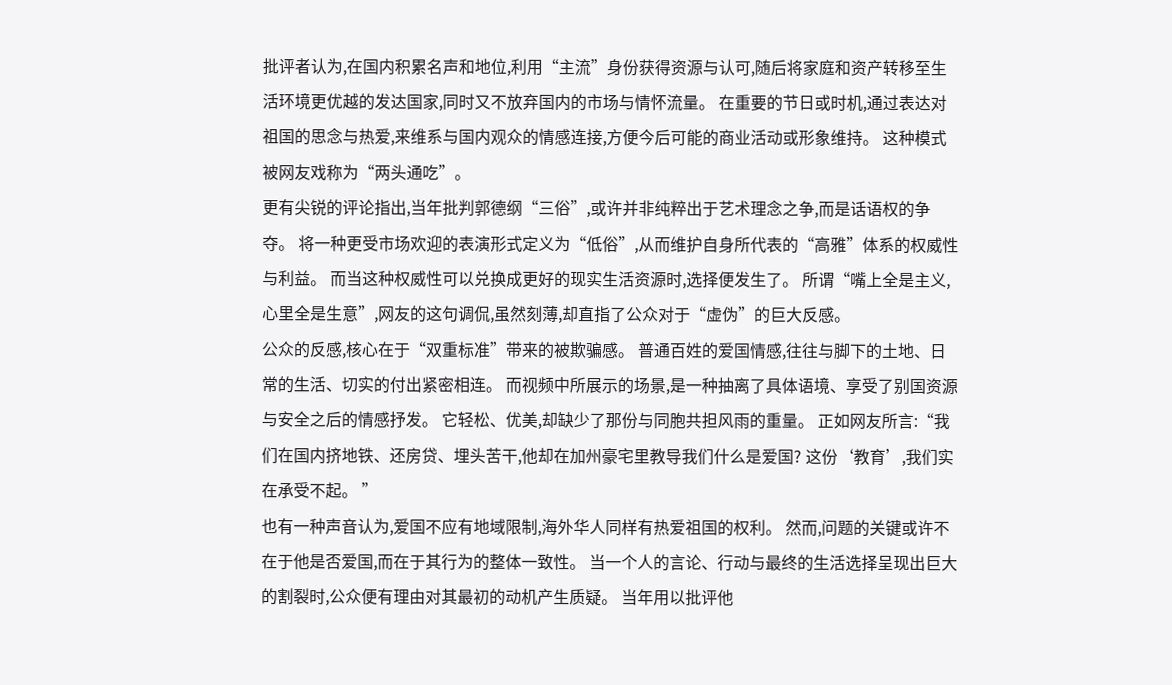批评者认为,在国内积累名声和地位,利用“主流”身份获得资源与认可,随后将家庭和资产转移至生活环境更优越的发达国家,同时又不放弃国内的市场与情怀流量。 在重要的节日或时机,通过表达对祖国的思念与热爱,来维系与国内观众的情感连接,方便今后可能的商业活动或形象维持。 这种模式被网友戏称为“两头通吃”。
更有尖锐的评论指出,当年批判郭德纲“三俗”,或许并非纯粹出于艺术理念之争,而是话语权的争夺。 将一种更受市场欢迎的表演形式定义为“低俗”,从而维护自身所代表的“高雅”体系的权威性与利益。 而当这种权威性可以兑换成更好的现实生活资源时,选择便发生了。 所谓“嘴上全是主义,心里全是生意”,网友的这句调侃,虽然刻薄,却直指了公众对于“虚伪”的巨大反感。
公众的反感,核心在于“双重标准”带来的被欺骗感。 普通百姓的爱国情感,往往与脚下的土地、日常的生活、切实的付出紧密相连。 而视频中所展示的场景,是一种抽离了具体语境、享受了别国资源与安全之后的情感抒发。 它轻松、优美,却缺少了那份与同胞共担风雨的重量。 正如网友所言:“我们在国内挤地铁、还房贷、埋头苦干,他却在加州豪宅里教导我们什么是爱国? 这份‘教育’,我们实在承受不起。 ”
也有一种声音认为,爱国不应有地域限制,海外华人同样有热爱祖国的权利。 然而,问题的关键或许不在于他是否爱国,而在于其行为的整体一致性。 当一个人的言论、行动与最终的生活选择呈现出巨大的割裂时,公众便有理由对其最初的动机产生质疑。 当年用以批评他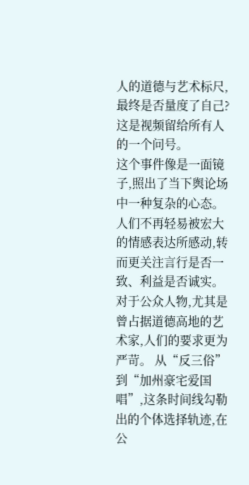人的道德与艺术标尺,最终是否量度了自己? 这是视频留给所有人的一个问号。
这个事件像是一面镜子,照出了当下舆论场中一种复杂的心态。 人们不再轻易被宏大的情感表达所感动,转而更关注言行是否一致、利益是否诚实。 对于公众人物,尤其是曾占据道德高地的艺术家,人们的要求更为严苛。 从“反三俗”到“加州豪宅爱国唱”,这条时间线勾勒出的个体选择轨迹,在公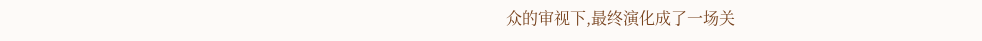众的审视下,最终演化成了一场关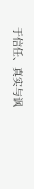于信任、真实与讽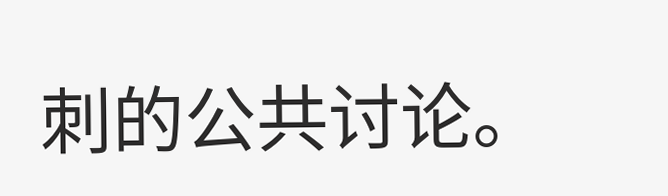刺的公共讨论。